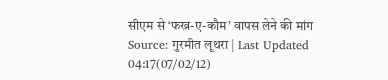सीएम से ‘फख्र-ए-कौम’ वापस लेने की मांग
Source: गुरमीत लूथरा | Last Updated 04:17(07/02/12)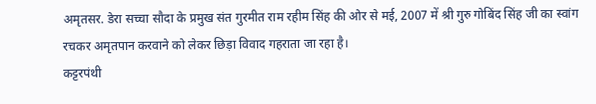अमृतसर. डेरा सच्चा सौदा के प्रमुख संत गुरमीत राम रहीम सिंह की ओर से मई, 2007 में श्री गुरु गोबिंद सिंह जी का स्वांग रचकर अमृतपान करवाने को लेकर छिड़ा विवाद गहराता जा रहा है।
कट्टरपंथी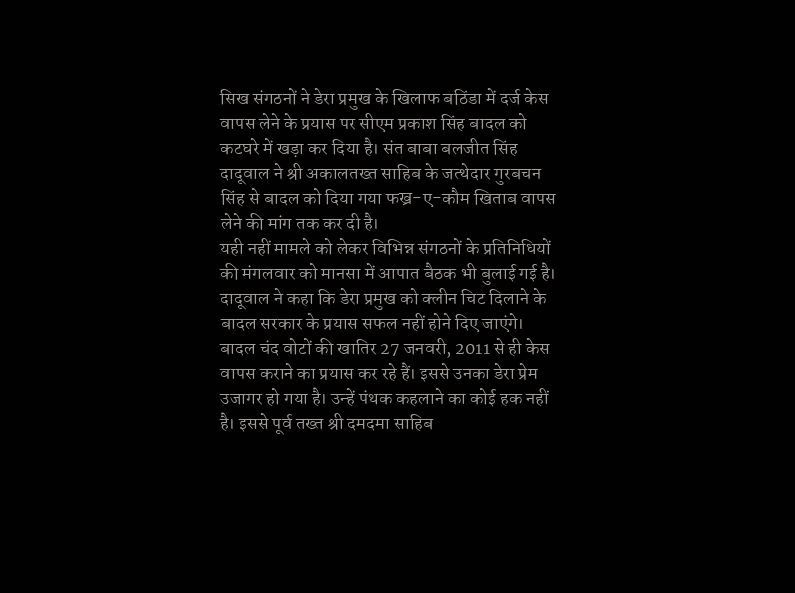सिख संगठनों ने डेरा प्रमुख के खिलाफ बठिंडा में दर्ज केस वापस लेने के प्रयास पर सीएम प्रकाश सिंह बादल को कटघरे में खड़ा कर दिया है। संत बाबा बलजीत सिंह दादूवाल ने श्री अकालतख्त साहिब के जत्थेदार गुरबचन सिंह से बादल को दिया गया फख्र-ए-कौम खिताब वापस लेने की मांग तक कर दी है।
यही नहीं मामले को लेकर विभिन्न संगठनों के प्रतिनिधियों की मंगलवार को मानसा में आपात बैठक भी बुलाई गई है। दादूवाल ने कहा कि डेरा प्रमुख को क्लीन चिट दिलाने के बादल सरकार के प्रयास सफल नहीं होने दिए जाएंगे। बादल चंद वोटों की खातिर 27 जनवरी, 2011 से ही केस वापस कराने का प्रयास कर रहे हैं। इससे उनका डेरा प्रेम उजागर हो गया है। उन्हें पंथक कहलाने का कोई हक नहीं है। इससे पूर्व तख्त श्री दमदमा साहिब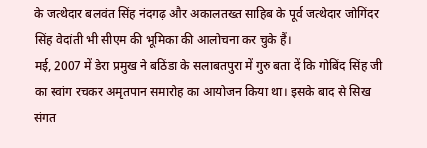के जत्थेदार बलवंत सिंह नंदगढ़ और अकालतख्त साहिब के पूर्व जत्थेदार जोगिंदर सिंह वेदांती भी सीएम की भूमिका की आलोचना कर चुके हैं।
मई, 2007 में डेरा प्रमुख ने बठिंडा के सलाबतपुरा में गुरु बता दें कि गोबिंद सिंह जी का स्वांग रचकर अमृतपान समारोह का आयोजन किया था। इसके बाद से सिख संगत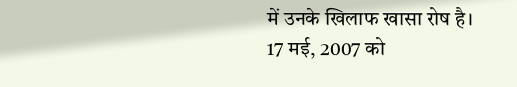में उनके खिलाफ खासा रोष है। 17 मई, 2007 को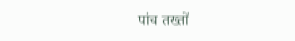पांच तख्तों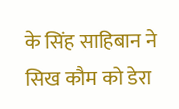के सिंह साहिबान ने सिख कौम को डेरा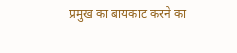प्रमुख का बायकाट करने का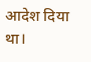आदेश दिया था।